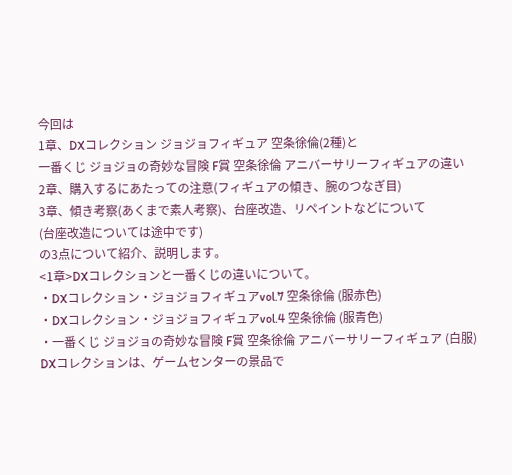今回は
1章、DXコレクション ジョジョフィギュア 空条徐倫(2種)と
一番くじ ジョジョの奇妙な冒険 F賞 空条徐倫 アニバーサリーフィギュアの違い
2章、購入するにあたっての注意(フィギュアの傾き、腕のつなぎ目)
3章、傾き考察(あくまで素人考察)、台座改造、リペイントなどについて
(台座改造については途中です)
の3点について紹介、説明します。
<1章>DXコレクションと一番くじの違いについて。
・DXコレクション・ジョジョフィギュアvol.7 空条徐倫 (服赤色)
・DXコレクション・ジョジョフィギュアvol.4 空条徐倫 (服青色)
・一番くじ ジョジョの奇妙な冒険 F賞 空条徐倫 アニバーサリーフィギュア (白服)
DXコレクションは、ゲームセンターの景品で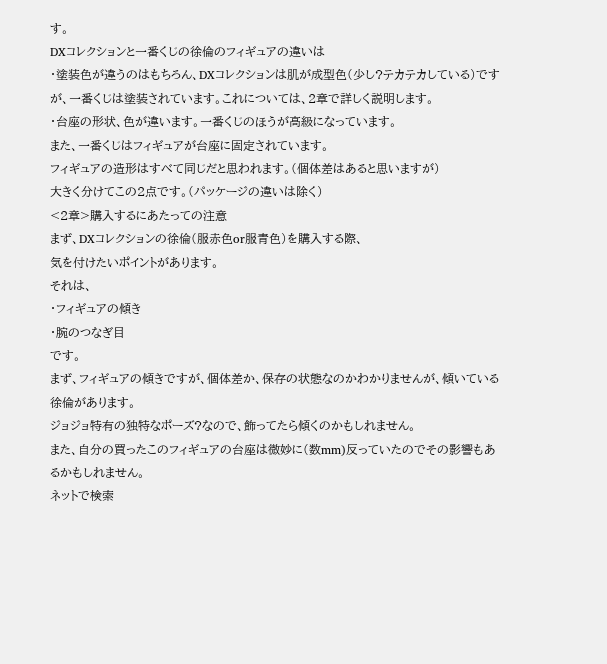す。
DXコレクションと一番くじの徐倫のフィギュアの違いは
・塗装色が違うのはもちろん、DXコレクションは肌が成型色(少し?テカテカしている)ですが、一番くじは塗装されています。これについては、2章で詳しく説明します。
・台座の形状、色が違います。一番くじのほうが高級になっています。
また、一番くじはフィギュアが台座に固定されています。
フィギュアの造形はすべて同じだと思われます。(個体差はあると思いますが)
大きく分けてこの2点です。(パッケージの違いは除く)
<2章>購入するにあたっての注意
まず、DXコレクションの徐倫(服赤色or服青色)を購入する際、
気を付けたいポイントがあります。
それは、
・フィギュアの傾き
・腕のつなぎ目
です。
まず、フィギュアの傾きですが、個体差か、保存の状態なのかわかりませんが、傾いている徐倫があります。
ジョジョ特有の独特なポーズ?なので、飾ってたら傾くのかもしれません。
また、自分の買ったこのフィギュアの台座は微妙に(数mm)反っていたのでその影響もあるかもしれません。
ネットで検索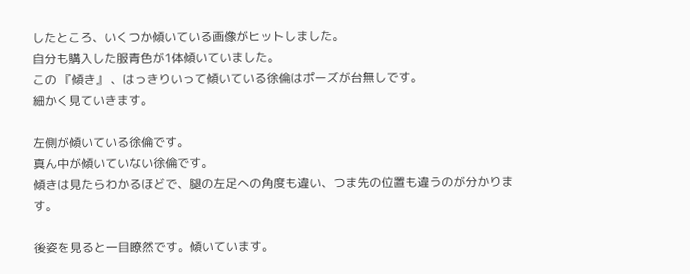したところ、いくつか傾いている画像がヒットしました。
自分も購入した服青色が1体傾いていました。
この 『傾き』 、はっきりいって傾いている徐倫はポーズが台無しです。
細かく見ていきます。

左側が傾いている徐倫です。
真ん中が傾いていない徐倫です。
傾きは見たらわかるほどで、腿の左足への角度も違い、つま先の位置も違うのが分かります。

後姿を見ると一目瞭然です。傾いています。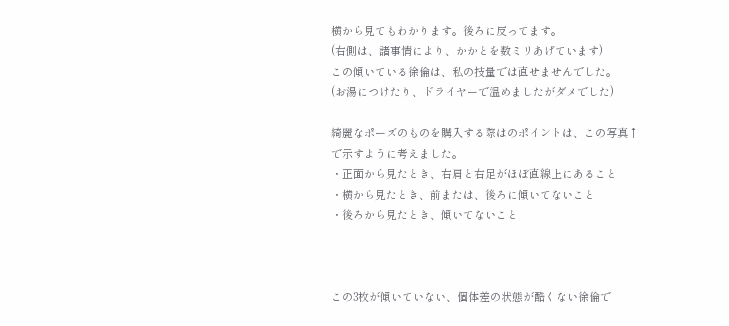横から見てもわかります。後ろに反ってます。
(右側は、諸事情により、かかとを数ミリあげています)
この傾いている徐倫は、私の技量では直せませんでした。
(お湯につけたり、ドライヤーで温めましたがダメでした)

綺麗なポーズのものを購入する際はのポイントは、この写真↑で示すように考えました。
・正面から見たとき、右肩と右足がほぼ直線上にあること
・横から見たとき、前または、後ろに傾いてないこと
・後ろから見たとき、傾いてないこと



この3枚が傾いていない、個体差の状態が酷くない徐倫で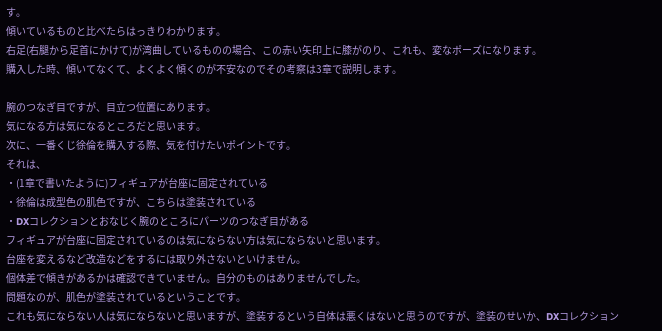す。
傾いているものと比べたらはっきりわかります。
右足(右腿から足首にかけて)が湾曲しているものの場合、この赤い矢印上に膝がのり、これも、変なポーズになります。
購入した時、傾いてなくて、よくよく傾くのが不安なのでその考察は3章で説明します。

腕のつなぎ目ですが、目立つ位置にあります。
気になる方は気になるところだと思います。
次に、一番くじ徐倫を購入する際、気を付けたいポイントです。
それは、
・(1章で書いたように)フィギュアが台座に固定されている
・徐倫は成型色の肌色ですが、こちらは塗装されている
・DXコレクションとおなじく腕のところにパーツのつなぎ目がある
フィギュアが台座に固定されているのは気にならない方は気にならないと思います。
台座を変えるなど改造などをするには取り外さないといけません。
個体差で傾きがあるかは確認できていません。自分のものはありませんでした。
問題なのが、肌色が塗装されているということです。
これも気にならない人は気にならないと思いますが、塗装するという自体は悪くはないと思うのですが、塗装のせいか、DXコレクション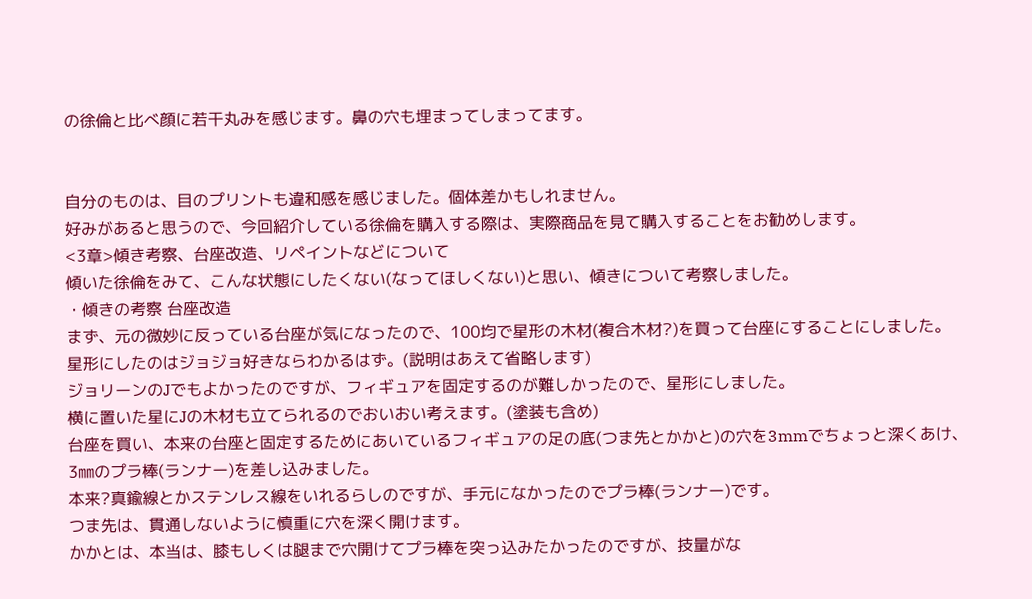の徐倫と比べ顔に若干丸みを感じます。鼻の穴も埋まってしまってます。


自分のものは、目のプリントも違和感を感じました。個体差かもしれません。
好みがあると思うので、今回紹介している徐倫を購入する際は、実際商品を見て購入することをお勧めします。
<3章>傾き考察、台座改造、リペイントなどについて
傾いた徐倫をみて、こんな状態にしたくない(なってほしくない)と思い、傾きについて考察しました。
・傾きの考察 台座改造
まず、元の微妙に反っている台座が気になったので、100均で星形の木材(複合木材?)を買って台座にすることにしました。
星形にしたのはジョジョ好きならわかるはず。(説明はあえて省略します)
ジョリーンのJでもよかったのですが、フィギュアを固定するのが難しかったので、星形にしました。
横に置いた星にJの木材も立てられるのでおいおい考えます。(塗装も含め)
台座を買い、本来の台座と固定するためにあいているフィギュアの足の底(つま先とかかと)の穴を3mmでちょっと深くあけ、3㎜のプラ棒(ランナー)を差し込みました。
本来?真鍮線とかステンレス線をいれるらしのですが、手元になかったのでプラ棒(ランナー)です。
つま先は、貫通しないように慎重に穴を深く開けます。
かかとは、本当は、膝もしくは腿まで穴開けてプラ棒を突っ込みたかったのですが、技量がな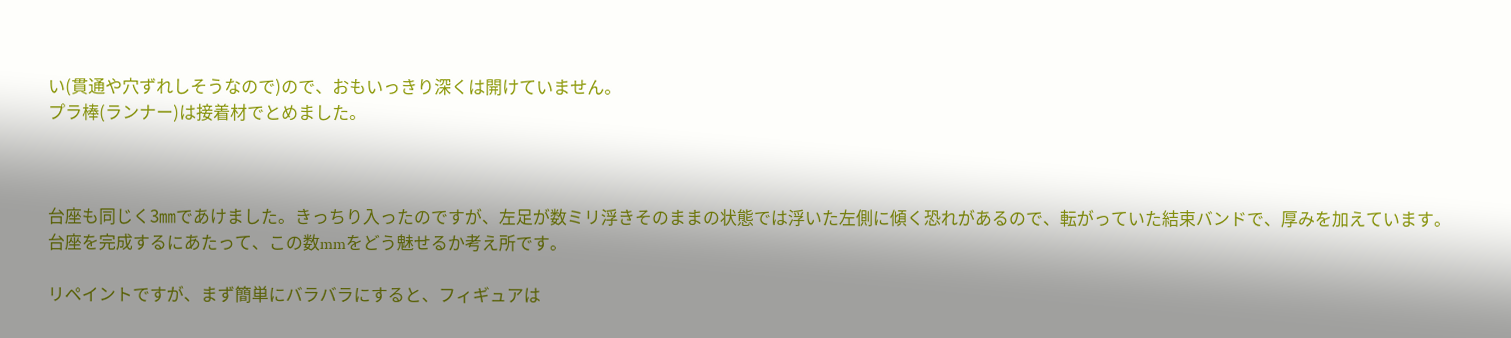い(貫通や穴ずれしそうなので)ので、おもいっきり深くは開けていません。
プラ棒(ランナー)は接着材でとめました。



台座も同じく3㎜であけました。きっちり入ったのですが、左足が数ミリ浮きそのままの状態では浮いた左側に傾く恐れがあるので、転がっていた結束バンドで、厚みを加えています。
台座を完成するにあたって、この数mmをどう魅せるか考え所です。

リペイントですが、まず簡単にバラバラにすると、フィギュアは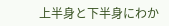上半身と下半身にわか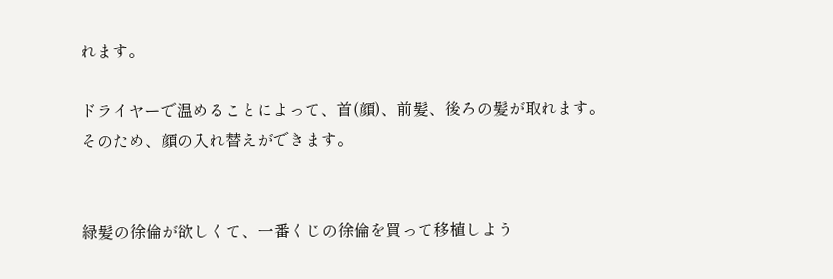れます。

ドライヤーで温めることによって、首(顔)、前髪、後ろの髪が取れます。
そのため、顔の入れ替えができます。


緑髪の徐倫が欲しくて、一番くじの徐倫を買って移植しよう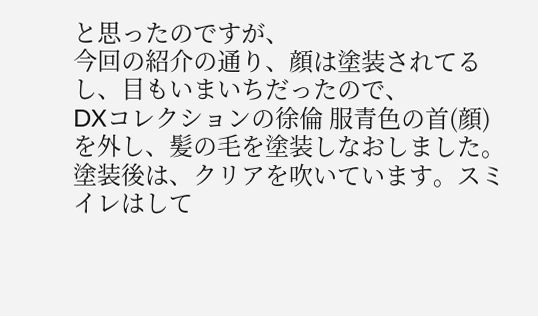と思ったのですが、
今回の紹介の通り、顔は塗装されてるし、目もいまいちだったので、
DXコレクションの徐倫 服青色の首(顔)を外し、髪の毛を塗装しなおしました。
塗装後は、クリアを吹いています。スミイレはして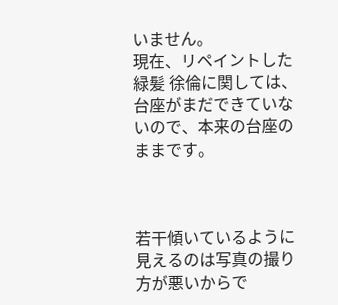いません。
現在、リペイントした緑髪 徐倫に関しては、台座がまだできていないので、本来の台座のままです。



若干傾いているように見えるのは写真の撮り方が悪いからで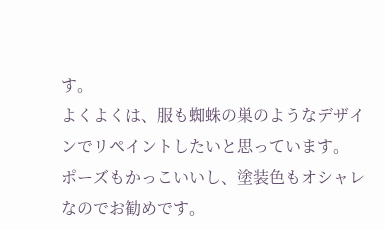す。
よくよくは、服も蜘蛛の巣のようなデザインでリペイントしたいと思っています。
ポーズもかっこいいし、塗装色もオシャレなのでお勧めです。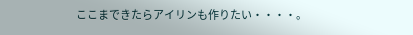ここまできたらアイリンも作りたい・・・・。